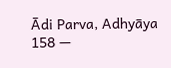Ādi Parva, Adhyāya 158 —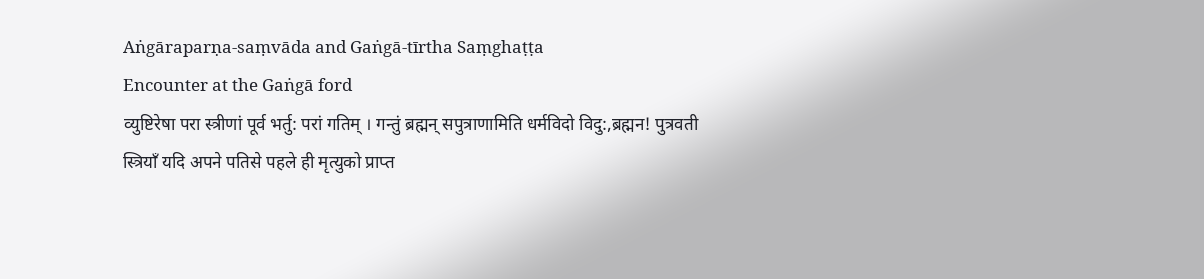Aṅgāraparṇa-saṃvāda and Gaṅgā-tīrtha Saṃghaṭṭa
Encounter at the Gaṅgā ford
व्युष्टिरेषा परा स्त्रीणां पूर्व भर्तु: परां गतिम् । गन्तुं ब्रह्मन् सपुत्राणामिति धर्मविदो विदु:,ब्रह्मन! पुत्रवती स्त्रियाँ यदि अपने पतिसे पहले ही मृत्युको प्राप्त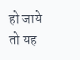हो जाये तो यह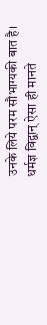उनके लिये परम सौभाग्यकी बात है। धर्मज्ञ विद्वान् ऐसा ही मानते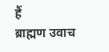हैं
ब्राह्मण उवाच